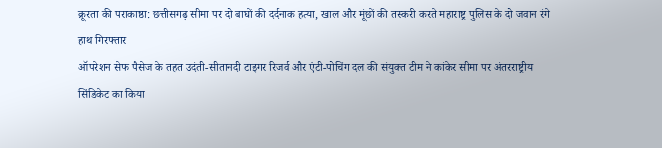क्रूरता की पराकाष्ठा: छत्तीसगढ़ सीमा पर दो बाघों की दर्दनाक हत्या, खाल और मूंछों की तस्करी करते महाराष्ट्र पुलिस के दो जवान रंगे हाथ गिरफ्तार
ऑपरेशन सेफ पैसेज के तहत उदंती-सीतानदी टाइगर रिजर्व और एंटी-पोचिंग दल की संयुक्त टीम ने कांकेर सीमा पर अंतरराष्ट्रीय सिंडिकेट का किया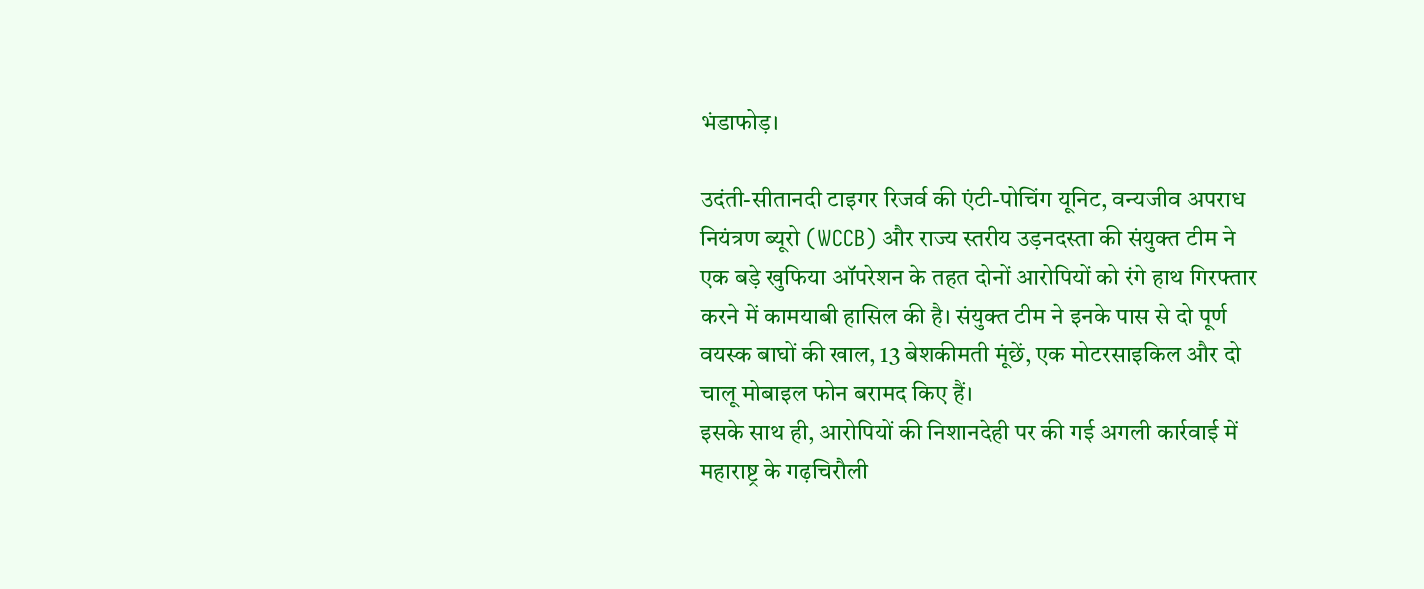भंडाफोड़।

उदंती-सीतानदी टाइगर रिजर्व की एंटी-पोचिंग यूनिट, वन्यजीव अपराध नियंत्रण ब्यूरो (WCCB) और राज्य स्तरीय उड़नदस्ता की संयुक्त टीम ने एक बड़े खुफिया ऑपरेशन के तहत दोनों आरोपियों को रंगे हाथ गिरफ्तार करने में कामयाबी हासिल की है। संयुक्त टीम ने इनके पास से दो पूर्ण वयस्क बाघों की खाल, 13 बेशकीमती मूंछें, एक मोटरसाइकिल और दो चालू मोबाइल फोन बरामद किए हैं।
इसके साथ ही, आरोपियों की निशानदेही पर की गई अगली कार्रवाई में महाराष्ट्र के गढ़चिरौली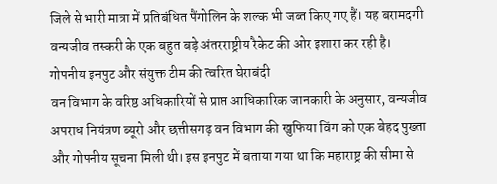जिले से भारी मात्रा में प्रतिबंधित पैंगोलिन के शल्क भी जब्त किए गए हैं। यह बरामदगी वन्यजीव तस्करी के एक बहुत बड़े अंतरराष्ट्रीय रैकेट की ओर इशारा कर रही है।
गोपनीय इनपुट और संयुक्त टीम की त्वरित घेराबंदी
वन विभाग के वरिष्ठ अधिकारियों से प्राप्त आधिकारिक जानकारी के अनुसार, वन्यजीव अपराध नियंत्रण ब्यूरो और छत्तीसगढ़ वन विभाग की खुफिया विंग को एक बेहद पुख्ता और गोपनीय सूचना मिली थी। इस इनपुट में बताया गया था कि महाराष्ट्र की सीमा से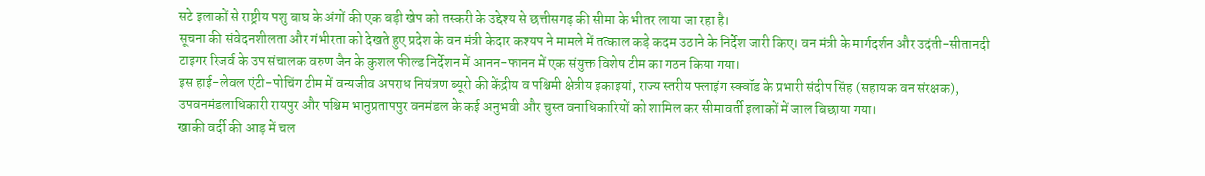सटे इलाकों से राष्ट्रीय पशु बाघ के अंगों की एक बड़ी खेप को तस्करी के उद्देश्य से छत्तीसगढ़ की सीमा के भीतर लाया जा रहा है।
सूचना की संवेदनशीलता और गंभीरता को देखते हुए प्रदेश के वन मंत्री केदार कश्यप ने मामले में तत्काल कड़े कदम उठाने के निर्देश जारी किए। वन मंत्री के मार्गदर्शन और उदंती-सीतानदी टाइगर रिजर्व के उप संचालक वरुण जैन के कुशल फील्ड निर्देशन में आनन-फानन में एक संयुक्त विशेष टीम का गठन किया गया।
इस हाई-लेवल एंटी-पोचिंग टीम में वन्यजीव अपराध नियंत्रण ब्यूरो की केंद्रीय व पश्चिमी क्षेत्रीय इकाइयां, राज्य स्तरीय फ्लाइंग स्क्वॉड के प्रभारी संदीप सिंह (सहायक वन संरक्षक), उपवनमंडलाधिकारी रायपुर और पश्चिम भानुप्रतापपुर वनमंडल के कई अनुभवी और चुस्त वनाधिकारियों को शामिल कर सीमावर्ती इलाकों में जाल बिछाया गया।
खाकी वर्दी की आड़ में चल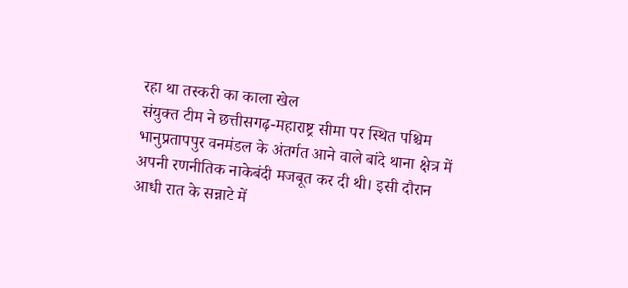रहा था तस्करी का काला खेल
संयुक्त टीम ने छत्तीसगढ़-महाराष्ट्र सीमा पर स्थित पश्चिम भानुप्रतापपुर वनमंडल के अंतर्गत आने वाले बांदे थाना क्षेत्र में अपनी रणनीतिक नाकेबंदी मजबूत कर दी थी। इसी दौरान आधी रात के सन्नाटे में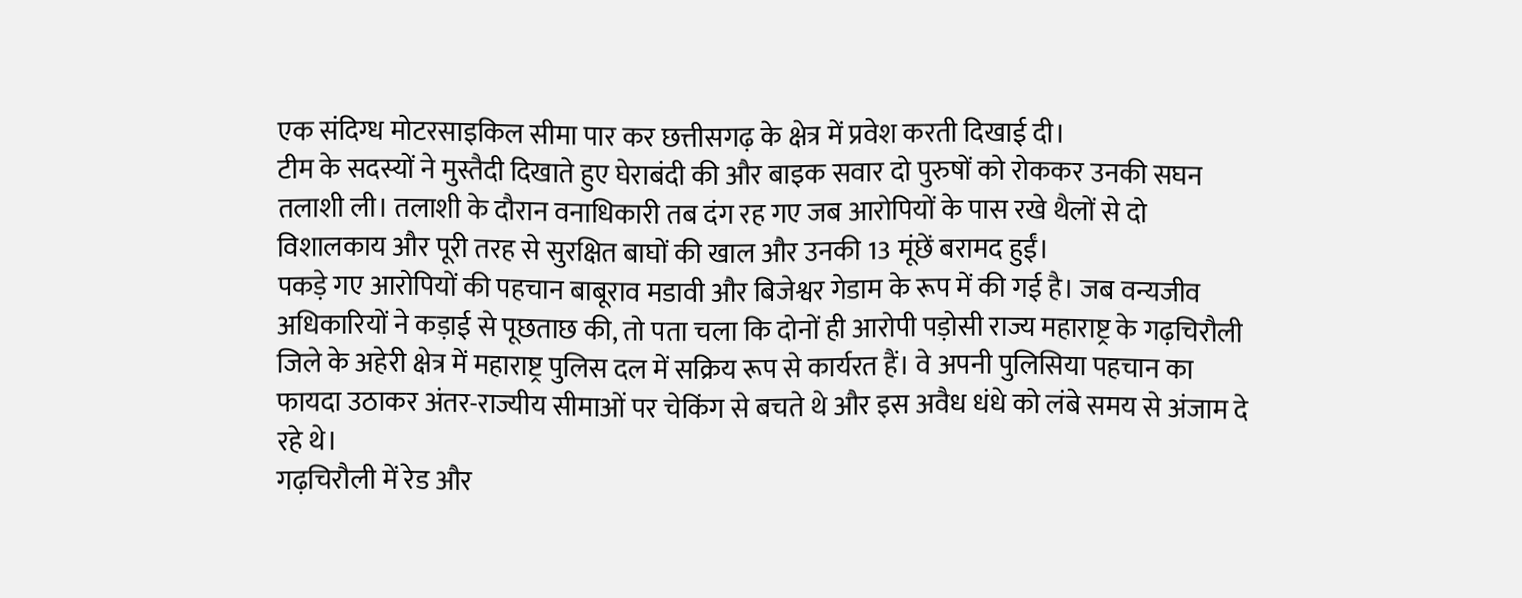एक संदिग्ध मोटरसाइकिल सीमा पार कर छत्तीसगढ़ के क्षेत्र में प्रवेश करती दिखाई दी।
टीम के सदस्यों ने मुस्तैदी दिखाते हुए घेराबंदी की और बाइक सवार दो पुरुषों को रोककर उनकी सघन तलाशी ली। तलाशी के दौरान वनाधिकारी तब दंग रह गए जब आरोपियों के पास रखे थैलों से दो विशालकाय और पूरी तरह से सुरक्षित बाघों की खाल और उनकी 13 मूंछें बरामद हुईं।
पकड़े गए आरोपियों की पहचान बाबूराव मडावी और बिजेश्वर गेडाम के रूप में की गई है। जब वन्यजीव अधिकारियों ने कड़ाई से पूछताछ की, तो पता चला कि दोनों ही आरोपी पड़ोसी राज्य महाराष्ट्र के गढ़चिरौली जिले के अहेरी क्षेत्र में महाराष्ट्र पुलिस दल में सक्रिय रूप से कार्यरत हैं। वे अपनी पुलिसिया पहचान का फायदा उठाकर अंतर-राज्यीय सीमाओं पर चेकिंग से बचते थे और इस अवैध धंधे को लंबे समय से अंजाम दे रहे थे।
गढ़चिरौली में रेड और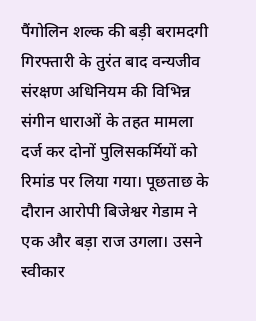पैंगोलिन शल्क की बड़ी बरामदगी
गिरफ्तारी के तुरंत बाद वन्यजीव संरक्षण अधिनियम की विभिन्न संगीन धाराओं के तहत मामला दर्ज कर दोनों पुलिसकर्मियों को रिमांड पर लिया गया। पूछताछ के दौरान आरोपी बिजेश्वर गेडाम ने एक और बड़ा राज उगला। उसने स्वीकार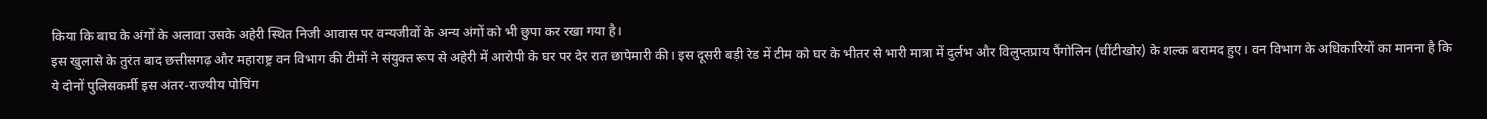किया कि बाघ के अंगों के अलावा उसके अहेरी स्थित निजी आवास पर वन्यजीवों के अन्य अंगों को भी छुपा कर रखा गया है।
इस खुलासे के तुरंत बाद छत्तीसगढ़ और महाराष्ट्र वन विभाग की टीमों ने संयुक्त रूप से अहेरी में आरोपी के घर पर देर रात छापेमारी की। इस दूसरी बड़ी रेड में टीम को घर के भीतर से भारी मात्रा में दुर्लभ और विलुप्तप्राय पैंगोलिन (चींटीखोर) के शल्क बरामद हुए। वन विभाग के अधिकारियों का मानना है कि ये दोनों पुलिसकर्मी इस अंतर-राज्यीय पोचिंग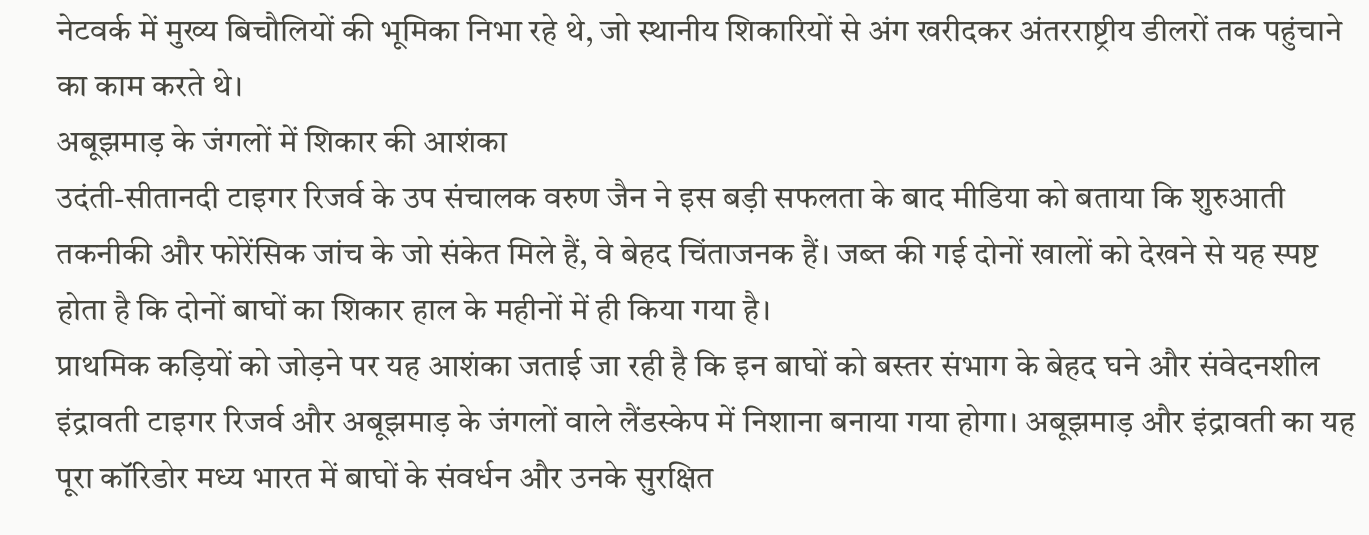नेटवर्क में मुख्य बिचौलियों की भूमिका निभा रहे थे, जो स्थानीय शिकारियों से अंग खरीदकर अंतरराष्ट्रीय डीलरों तक पहुंचाने का काम करते थे।
अबूझमाड़ के जंगलों में शिकार की आशंका
उदंती-सीतानदी टाइगर रिजर्व के उप संचालक वरुण जैन ने इस बड़ी सफलता के बाद मीडिया को बताया कि शुरुआती तकनीकी और फोरेंसिक जांच के जो संकेत मिले हैं, वे बेहद चिंताजनक हैं। जब्त की गई दोनों खालों को देखने से यह स्पष्ट होता है कि दोनों बाघों का शिकार हाल के महीनों में ही किया गया है।
प्राथमिक कड़ियों को जोड़ने पर यह आशंका जताई जा रही है कि इन बाघों को बस्तर संभाग के बेहद घने और संवेदनशील इंद्रावती टाइगर रिजर्व और अबूझमाड़ के जंगलों वाले लैंडस्केप में निशाना बनाया गया होगा। अबूझमाड़ और इंद्रावती का यह पूरा कॉरिडोर मध्य भारत में बाघों के संवर्धन और उनके सुरक्षित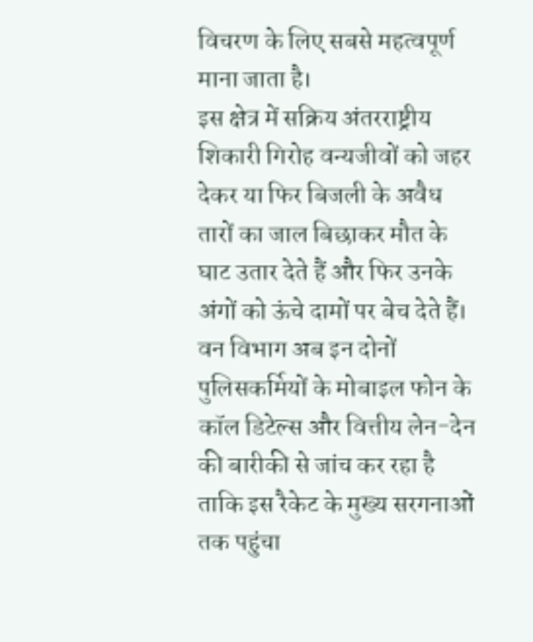विचरण के लिए सबसे महत्वपूर्ण माना जाता है।
इस क्षेत्र में सक्रिय अंतरराष्ट्रीय शिकारी गिरोह वन्यजीवों को जहर देकर या फिर बिजली के अवैध तारों का जाल बिछाकर मौत के घाट उतार देते हैं और फिर उनके अंगों को ऊंचे दामों पर बेच देते हैं। वन विभाग अब इन दोनों पुलिसकर्मियों के मोबाइल फोन के कॉल डिटेल्स और वित्तीय लेन-देन की बारीकी से जांच कर रहा है ताकि इस रैकेट के मुख्य सरगनाओं तक पहुंचा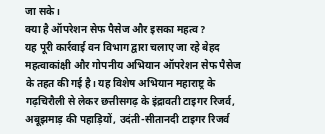जा सके।
क्या है ऑपरेशन सेफ पैसेज और इसका महत्व?
यह पूरी कार्रवाई वन विभाग द्वारा चलाए जा रहे बेहद महत्वाकांक्षी और गोपनीय अभियान ऑपरेशन सेफ पैसेज के तहत की गई है। यह विशेष अभियान महाराष्ट्र के गढ़चिरौली से लेकर छत्तीसगढ़ के इंद्रावती टाइगर रिजर्व, अबूझमाड़ की पहाड़ियों, उदंती-सीतानदी टाइगर रिजर्व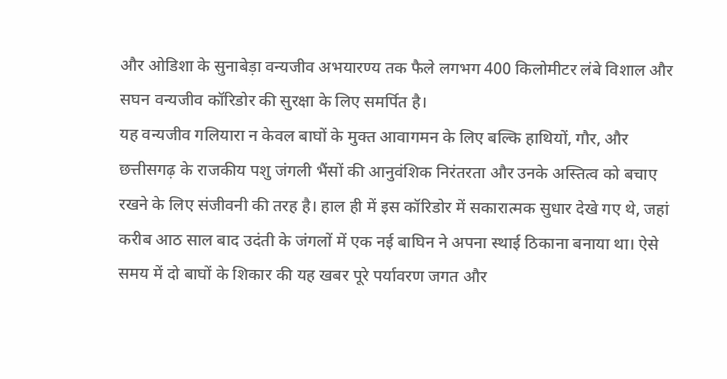और ओडिशा के सुनाबेड़ा वन्यजीव अभयारण्य तक फैले लगभग 400 किलोमीटर लंबे विशाल और सघन वन्यजीव कॉरिडोर की सुरक्षा के लिए समर्पित है।
यह वन्यजीव गलियारा न केवल बाघों के मुक्त आवागमन के लिए बल्कि हाथियों, गौर, और छत्तीसगढ़ के राजकीय पशु जंगली भैंसों की आनुवंशिक निरंतरता और उनके अस्तित्व को बचाए रखने के लिए संजीवनी की तरह है। हाल ही में इस कॉरिडोर में सकारात्मक सुधार देखे गए थे, जहां करीब आठ साल बाद उदंती के जंगलों में एक नई बाघिन ने अपना स्थाई ठिकाना बनाया था। ऐसे समय में दो बाघों के शिकार की यह खबर पूरे पर्यावरण जगत और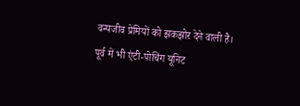वन्यजीव प्रेमियों को झकझोर देने वाली है।
पूर्व में भी एंटी-पोचिंग यूनिट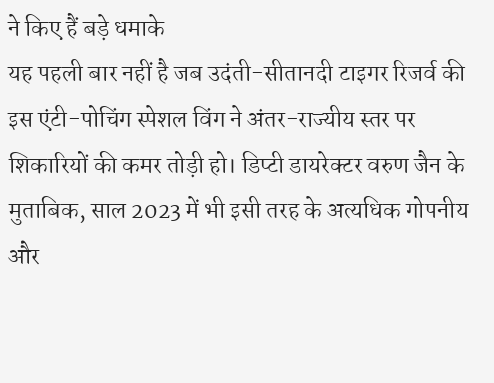ने किए हैं बड़े धमाके
यह पहली बार नहीं है जब उदंती-सीतानदी टाइगर रिजर्व की इस एंटी-पोचिंग स्पेशल विंग ने अंतर-राज्यीय स्तर पर शिकारियों की कमर तोड़ी हो। डिप्टी डायरेक्टर वरुण जैन के मुताबिक, साल 2023 में भी इसी तरह के अत्यधिक गोपनीय और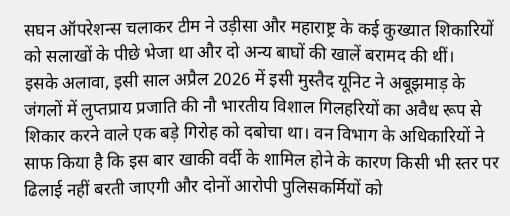सघन ऑपरेशन्स चलाकर टीम ने उड़ीसा और महाराष्ट्र के कई कुख्यात शिकारियों को सलाखों के पीछे भेजा था और दो अन्य बाघों की खालें बरामद की थीं।
इसके अलावा, इसी साल अप्रैल 2026 में इसी मुस्तैद यूनिट ने अबूझमाड़ के जंगलों में लुप्तप्राय प्रजाति की नौ भारतीय विशाल गिलहरियों का अवैध रूप से शिकार करने वाले एक बड़े गिरोह को दबोचा था। वन विभाग के अधिकारियों ने साफ किया है कि इस बार खाकी वर्दी के शामिल होने के कारण किसी भी स्तर पर ढिलाई नहीं बरती जाएगी और दोनों आरोपी पुलिसकर्मियों को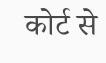कोर्ट से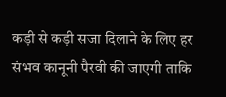कड़ी से कड़ी सजा दिलाने के लिए हर संभव कानूनी पैरवी की जाएगी ताकि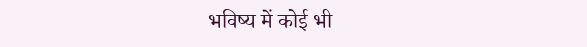भविष्य में कोई भी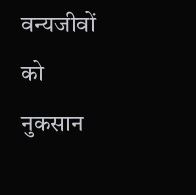वन्यजीवों को नुकसान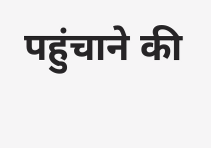पहुंचाने की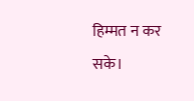हिम्मत न कर सके।